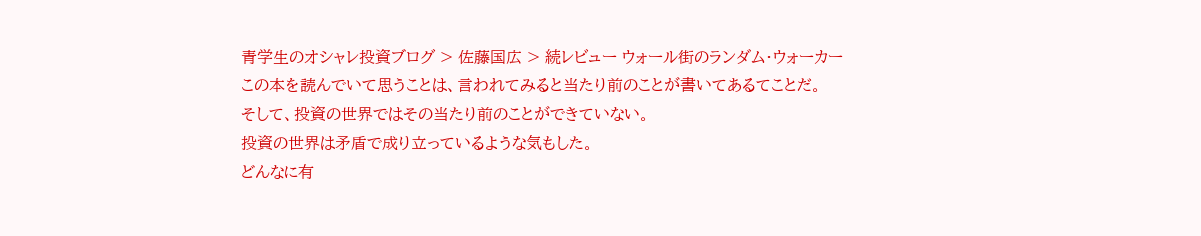青学生のオシャレ投資ブログ > 佐藤国広 > 続レビュー ウォール街のランダム・ウォーカー
この本を読んでいて思うことは、言われてみると当たり前のことが書いてあるてことだ。
そして、投資の世界ではその当たり前のことができていない。
投資の世界は矛盾で成り立っているような気もした。
どんなに有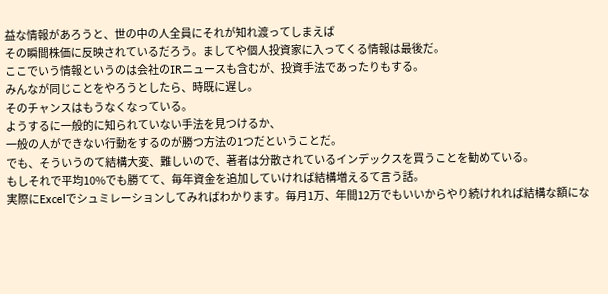益な情報があろうと、世の中の人全員にそれが知れ渡ってしまえば
その瞬間株価に反映されているだろう。ましてや個人投資家に入ってくる情報は最後だ。
ここでいう情報というのは会社のIRニュースも含むが、投資手法であったりもする。
みんなが同じことをやろうとしたら、時既に遅し。
そのチャンスはもうなくなっている。
ようするに一般的に知られていない手法を見つけるか、
一般の人ができない行動をするのが勝つ方法の1つだということだ。
でも、そういうのて結構大変、難しいので、著者は分散されているインデックスを買うことを勧めている。
もしそれで平均10%でも勝てて、毎年資金を追加していければ結構増えるて言う話。
実際にExcelでシュミレーションしてみればわかります。毎月1万、年間12万でもいいからやり続けれれば結構な額にな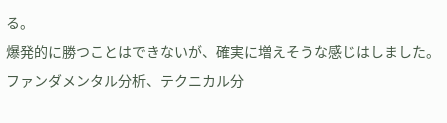る。
爆発的に勝つことはできないが、確実に増えそうな感じはしました。
ファンダメンタル分析、テクニカル分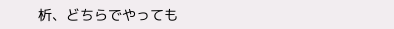析、どちらでやっても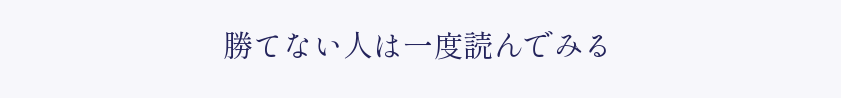勝てない人は一度読んでみる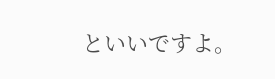といいですよ。